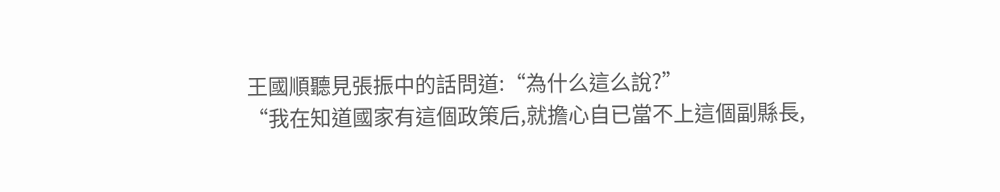王國順聽見張振中的話問道:“為什么這么說?”
“我在知道國家有這個政策后,就擔心自已當不上這個副縣長,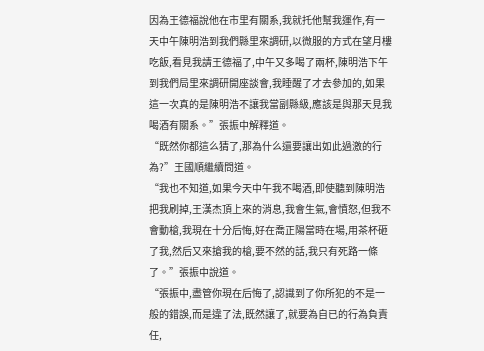因為王德福說他在市里有關系,我就托他幫我運作,有一天中午陳明浩到我們縣里來調研,以微服的方式在望月樓吃飯,看見我請王德福了,中午又多喝了兩杯,陳明浩下午到我們局里來調研開座談會,我睡醒了才去參加的,如果這一次真的是陳明浩不讓我當副縣級,應該是與那天見我喝酒有關系。”張振中解釋道。
“既然你都這么猜了,那為什么還要讓出如此過激的行為?”王國順繼續問道。
“我也不知道,如果今天中午我不喝酒,即使聽到陳明浩把我刷掉,王漢杰頂上來的消息,我會生氣,會憤怒,但我不會動槍,我現在十分后悔,好在喬正陽當時在場,用茶杯砸了我,然后又來搶我的槍,要不然的話,我只有死路一條了。”張振中說道。
“張振中,盡管你現在后悔了,認識到了你所犯的不是一般的錯誤,而是違了法,既然讓了,就要為自已的行為負責任,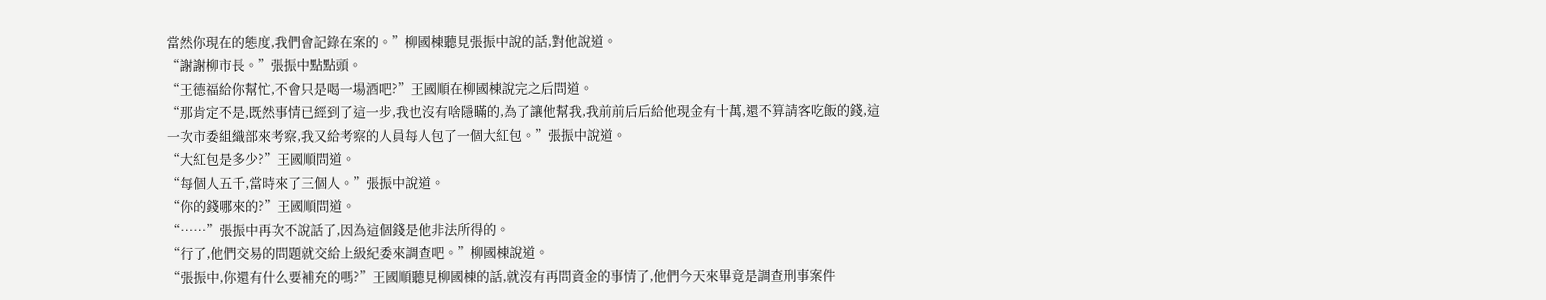當然你現在的態度,我們會記錄在案的。”柳國棟聽見張振中說的話,對他說道。
“謝謝柳市長。”張振中點點頭。
“王德福給你幫忙,不會只是喝一場酒吧?”王國順在柳國棟說完之后問道。
“那肯定不是,既然事情已經到了這一步,我也沒有啥隱瞞的,為了讓他幫我,我前前后后給他現金有十萬,還不算請客吃飯的錢,這一次市委組織部來考察,我又給考察的人員每人包了一個大紅包。”張振中說道。
“大紅包是多少?”王國順問道。
“每個人五千,當時來了三個人。”張振中說道。
“你的錢哪來的?”王國順問道。
“……”張振中再次不說話了,因為這個錢是他非法所得的。
“行了,他們交易的問題就交給上級紀委來調查吧。”柳國棟說道。
“張振中,你還有什么要補充的嗎?”王國順聽見柳國棟的話,就沒有再問資金的事情了,他們今天來畢竟是調查刑事案件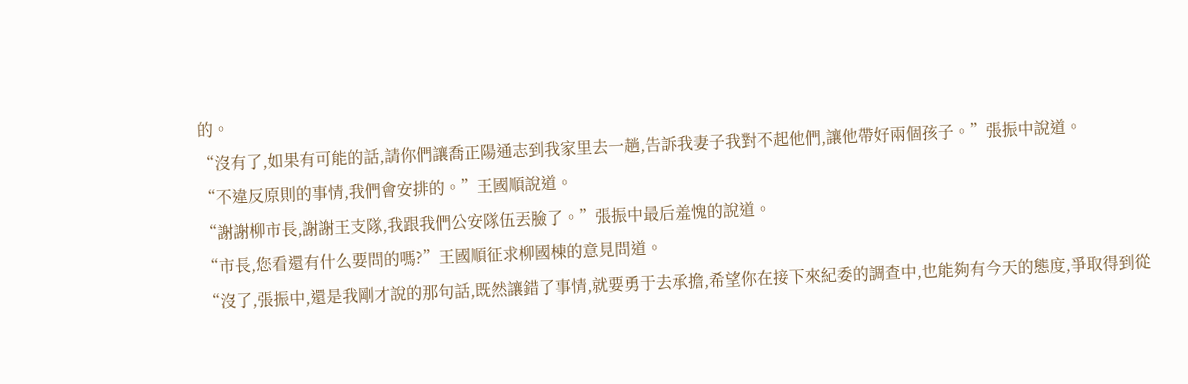的。
“沒有了,如果有可能的話,請你們讓喬正陽通志到我家里去一趟,告訴我妻子我對不起他們,讓他帶好兩個孩子。”張振中說道。
“不違反原則的事情,我們會安排的。”王國順說道。
“謝謝柳市長,謝謝王支隊,我跟我們公安隊伍丟臉了。”張振中最后羞愧的說道。
“市長,您看還有什么要問的嗎?”王國順征求柳國棟的意見問道。
“沒了,張振中,還是我剛才說的那句話,既然讓錯了事情,就要勇于去承擔,希望你在接下來紀委的調查中,也能夠有今天的態度,爭取得到從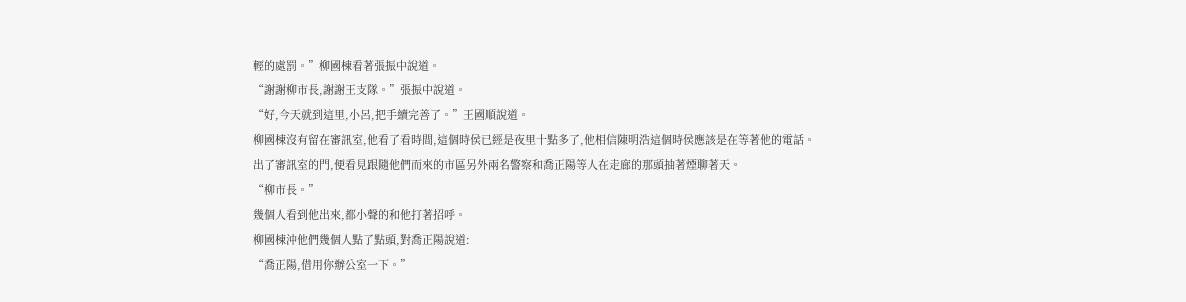輕的處罰。”柳國棟看著張振中說道。
“謝謝柳市長,謝謝王支隊。”張振中說道。
“好,今天就到這里,小呂,把手續完善了。”王國順說道。
柳國棟沒有留在審訊室,他看了看時間,這個時侯已經是夜里十點多了,他相信陳明浩這個時侯應該是在等著他的電話。
出了審訊室的門,便看見跟隨他們而來的市區另外兩名警察和喬正陽等人在走廊的那頭抽著煙聊著天。
“柳市長。”
幾個人看到他出來,都小聲的和他打著招呼。
柳國棟沖他們幾個人點了點頭,對喬正陽說道:
“喬正陽,借用你辦公室一下。”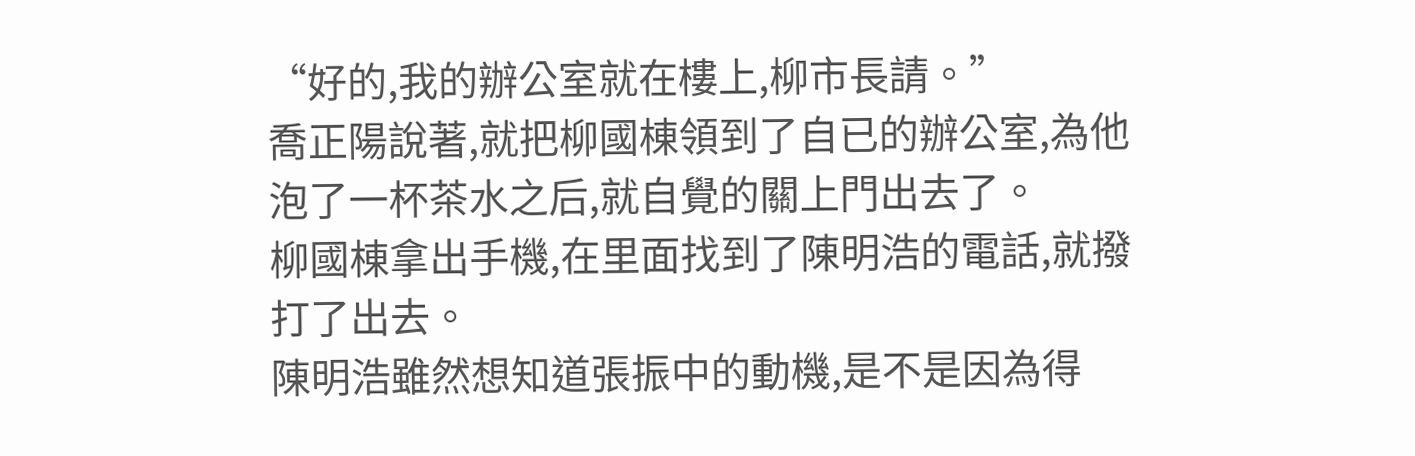“好的,我的辦公室就在樓上,柳市長請。”
喬正陽說著,就把柳國棟領到了自已的辦公室,為他泡了一杯茶水之后,就自覺的關上門出去了。
柳國棟拿出手機,在里面找到了陳明浩的電話,就撥打了出去。
陳明浩雖然想知道張振中的動機,是不是因為得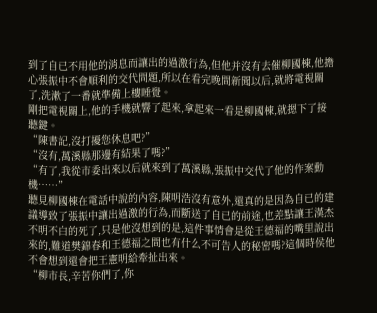到了自已不用他的消息而讓出的過激行為,但他并沒有去催柳國棟,他擔心張振中不會順利的交代問題,所以在看完晚間新聞以后,就將電視關了,洗漱了一番就準備上樓睡覺。
剛把電視關上,他的手機就響了起來,拿起來一看是柳國棟,就摁下了接聽鍵。
“陳書記,沒打擾您休息吧?”
“沒有,萬溪縣那邊有結果了嗎?”
“有了,我從市委出來以后就來到了萬溪縣,張振中交代了他的作案動機……”
聽見柳國棟在電話中說的內容,陳明浩沒有意外,還真的是因為自已的建議導致了張振中讓出過激的行為,而斷送了自已的前途,也差點讓王漢杰不明不白的死了,只是他沒想到的是,這件事情會是從王德福的嘴里說出來的,難道樊錦春和王德福之間也有什么不可告人的秘密嗎?這個時侯他不會想到還會把王憲明給牽扯出來。
“柳市長,辛苦你們了,你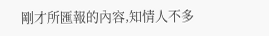剛才所匯報的內容,知情人不多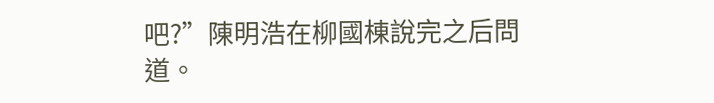吧?”陳明浩在柳國棟說完之后問道。